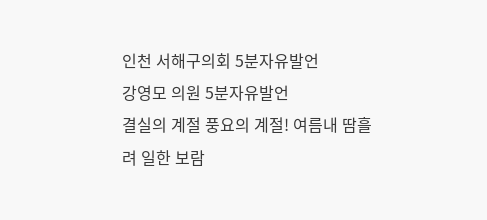인천 서해구의회 5분자유발언
강영모 의원 5분자유발언
결실의 계절 풍요의 계절! 여름내 땀흘려 일한 보람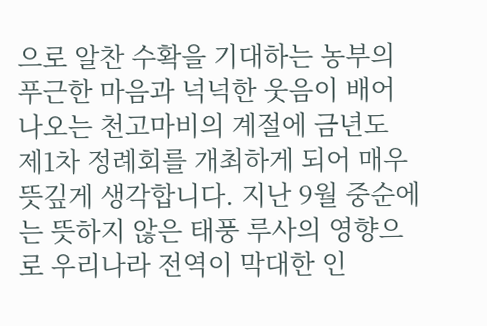으로 알찬 수확을 기대하는 농부의 푸근한 마음과 넉넉한 웃음이 배어 나오는 천고마비의 계절에 금년도 제1차 정례회를 개최하게 되어 매우 뜻깊게 생각합니다. 지난 9월 중순에는 뜻하지 않은 태풍 루사의 영향으로 우리나라 전역이 막대한 인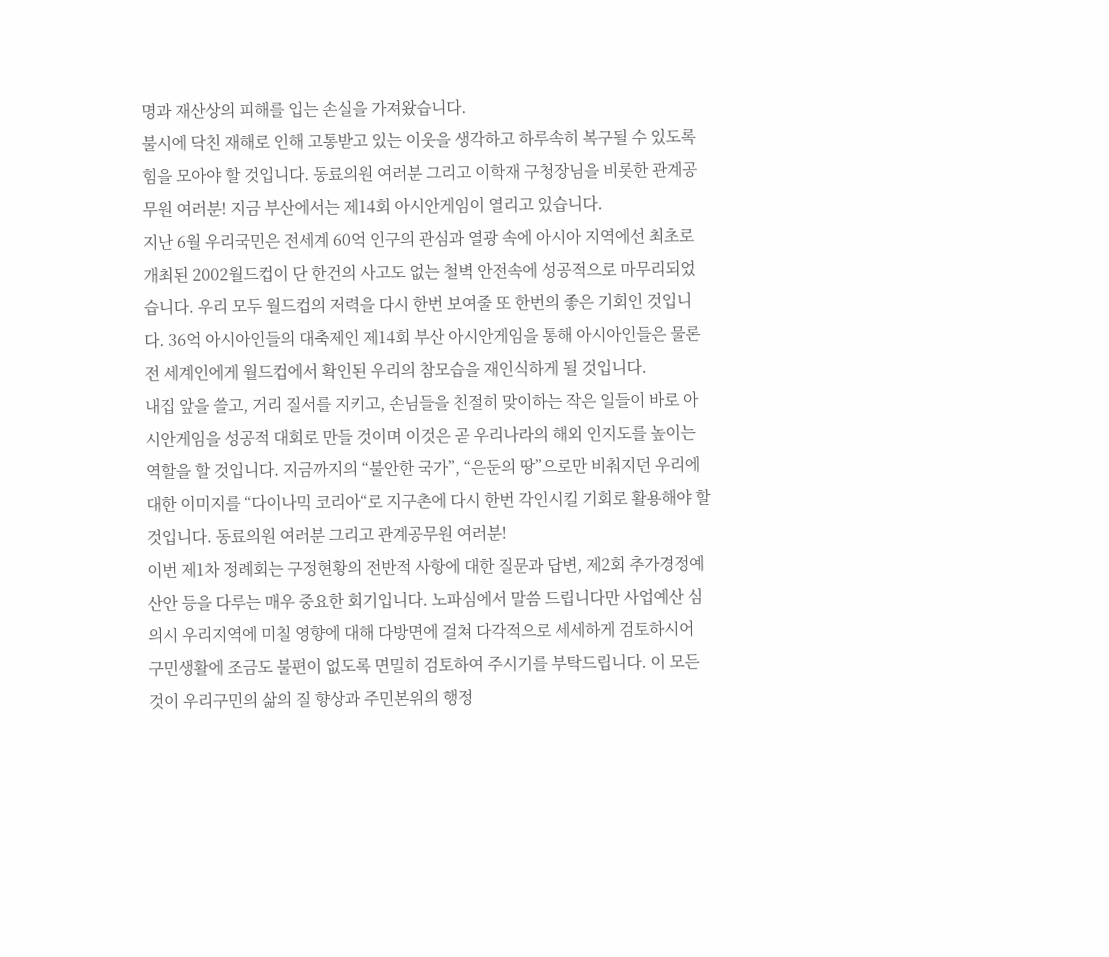명과 재산상의 피해를 입는 손실을 가져왔습니다.
불시에 닥친 재해로 인해 고통받고 있는 이웃을 생각하고 하루속히 복구될 수 있도록 힘을 모아야 할 것입니다. 동료의원 여러분 그리고 이학재 구청장님을 비롯한 관계공무원 여러분! 지금 부산에서는 제14회 아시안게임이 열리고 있습니다.
지난 6월 우리국민은 전세계 60억 인구의 관심과 열광 속에 아시아 지역에선 최초로 개최된 2002월드컵이 단 한건의 사고도 없는 철벽 안전속에 성공적으로 마무리되었습니다. 우리 모두 월드컵의 저력을 다시 한번 보여줄 또 한번의 좋은 기회인 것입니다. 36억 아시아인들의 대축제인 제14회 부산 아시안게임을 통해 아시아인들은 물론 전 세계인에게 월드컵에서 확인된 우리의 참모습을 재인식하게 될 것입니다.
내집 앞을 쓸고, 거리 질서를 지키고, 손님들을 친절히 맞이하는 작은 일들이 바로 아시안게임을 성공적 대회로 만들 것이며 이것은 곧 우리나라의 해외 인지도를 높이는 역할을 할 것입니다. 지금까지의 “불안한 국가”, “은둔의 땅”으로만 비춰지던 우리에 대한 이미지를 “다이나믹 코리아“로 지구촌에 다시 한번 각인시킬 기회로 활용해야 할 것입니다. 동료의원 여러분 그리고 관계공무원 여러분!
이번 제1차 정례회는 구정현황의 전반적 사항에 대한 질문과 답변, 제2회 추가경정예산안 등을 다루는 매우 중요한 회기입니다. 노파심에서 말씀 드립니다만 사업예산 심의시 우리지역에 미칠 영향에 대해 다방면에 걸쳐 다각적으로 세세하게 검토하시어 구민생활에 조금도 불편이 없도록 면밀히 검토하여 주시기를 부탁드립니다. 이 모든 것이 우리구민의 삶의 질 향상과 주민본위의 행정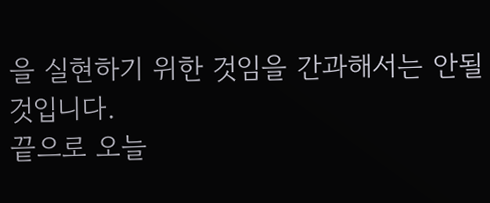을 실현하기 위한 것임을 간과해서는 안될 것입니다.
끝으로 오늘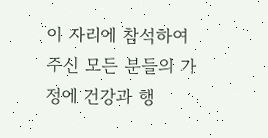이 자리에 참석하여 주신 모든 분들의 가정에 건강과 행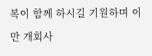복이 함께 하시길 기원하며 이만 개회사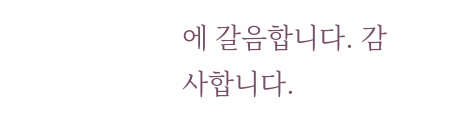에 갈음합니다. 감사합니다.